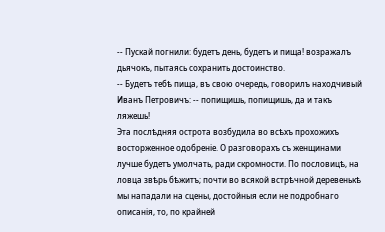-- Пускай погнили: будетъ день, будетъ и пища! возражалъ дьячокъ, пытаясь сохранить достоинство.
-- Будетъ тебѣ пища, въ свою очередь, говорилъ находчивый Иванъ Петровичъ: -- попищишь, попищишь, да и такъ ляжешь!
Эта послѣдняя острота возбудила во всѣхъ прохожихъ восторженное одобреніе. О разговорахъ съ женщинами лучше будетъ умолчать, ради скромности. По пословицѣ, на ловца звѣрь бѣжитъ; почти во всякой встрѣчной деревенькѣ мы нападали на сцены, достойныя если не подробнаго описанія, то, по крайней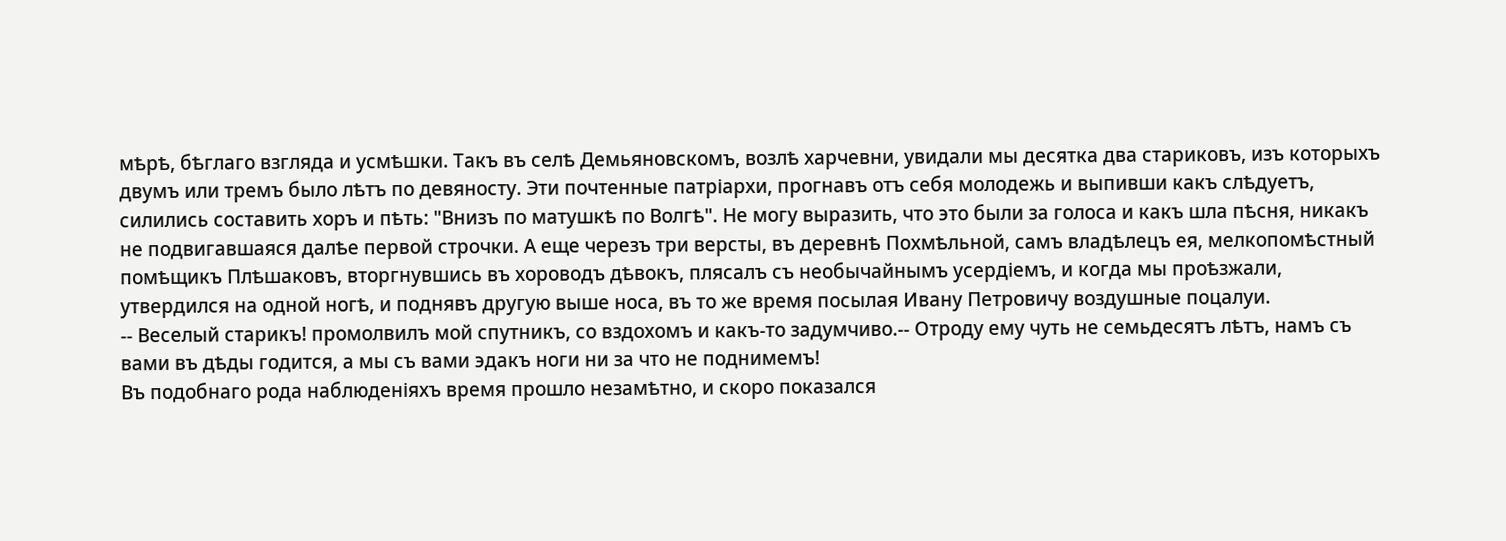мѣрѣ, бѣглаго взгляда и усмѣшки. Такъ въ селѣ Демьяновскомъ, возлѣ харчевни, увидали мы десятка два стариковъ, изъ которыхъ двумъ или тремъ было лѣтъ по девяносту. Эти почтенные патріархи, прогнавъ отъ себя молодежь и выпивши какъ слѣдуетъ, силились составить хоръ и пѣть: "Внизъ по матушкѣ по Волгѣ". Не могу выразить, что это были за голоса и какъ шла пѣсня, никакъ не подвигавшаяся далѣе первой строчки. А еще черезъ три версты, въ деревнѣ Похмѣльной, самъ владѣлецъ ея, мелкопомѣстный помѣщикъ Плѣшаковъ, вторгнувшись въ хороводъ дѣвокъ, плясалъ съ необычайнымъ усердіемъ, и когда мы проѣзжали, утвердился на одной ногѣ, и поднявъ другую выше носа, въ то же время посылая Ивану Петровичу воздушные поцалуи.
-- Веселый старикъ! промолвилъ мой спутникъ, со вздохомъ и какъ-то задумчиво.-- Отроду ему чуть не семьдесятъ лѣтъ, намъ съ вами въ дѣды годится, а мы съ вами эдакъ ноги ни за что не поднимемъ!
Въ подобнаго рода наблюденіяхъ время прошло незамѣтно, и скоро показался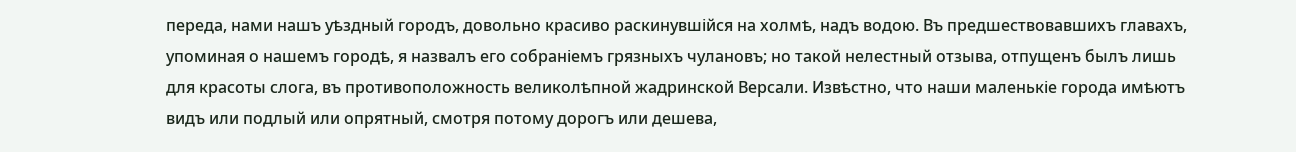переда, нами нашъ уѣздный городъ, довольно красиво раскинувшійся на холмѣ, надъ водою. Въ предшествовавшихъ главахъ, упоминая о нашемъ городѣ, я назвалъ его собраніемъ грязныхъ чулановъ; но такой нелестный отзыва, отпущенъ былъ лишь для красоты слога, въ противоположность великолѣпной жадринской Версали. Извѣстно, что наши маленькіе города имѣютъ видъ или подлый или опрятный, смотря потому дорогъ или дешева,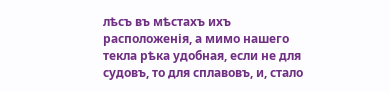лѣсъ въ мѣстахъ ихъ расположенія, а мимо нашего текла рѣка удобная, если не для судовъ, то для сплавовъ, и, стало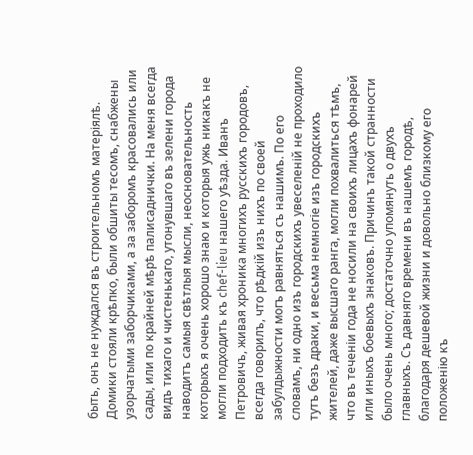быть, онъ не нуждался въ строительномъ матеріялѣ. Домики стояли крѣпко, были обшиты тесомъ, снабжены узорчатыми заборчиками, а за заборомъ красовались или сады, или по крайней мѣрѣ палисаднички. На меня всегда видъ тихаго и чистенькаго, утонувшаго въ зелени города наводитъ самыя свѣтлыя мысли, неосновательность которыхъ я очень хорошо знаю и которыя ужь никакъ не могли подходить къ chef-lieu нашего уѣзда. Иванъ Петровичъ, живая хроника многихъ русскихъ городовъ, всегда говорилъ, что рѣдкій изъ нихъ по своей забулдыжности могъ равняться съ нашимъ. По его словамъ, ни одно изъ городскихъ увеселеній не проходило тутъ безъ драки, и весьма немногіе изъ городскихъ жителей, даже высшаго ранга, могли похвалиться тѣмъ, что въ теченіи года не носили на своихъ лицахъ фонарей или иныхъ боевыхъ знаковъ. Причинъ такой странности было очень много; достаточно упомянуть о двухъ главныхъ. Съ давняго времени въ нашемъ городѣ, благодаря дешевой жизни и довольно близкому его положенію къ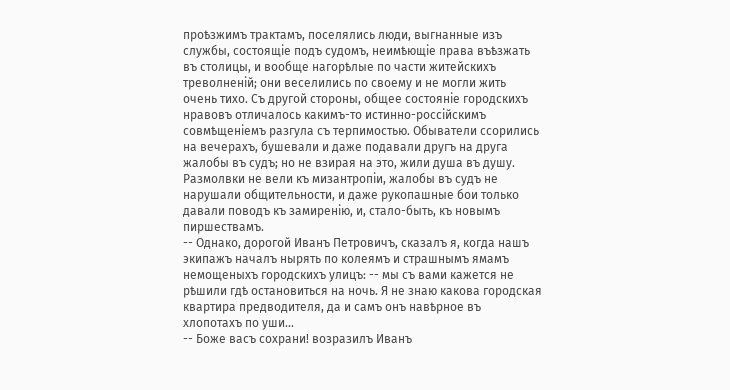проѣзжимъ трактамъ, поселялись люди, выгнанные изъ службы, состоящіе подъ судомъ, неимѣющіе права въѣзжать въ столицы, и вообще нагорѣлые по части житейскихъ треволненій; они веселились по своему и не могли жить очень тихо. Съ другой стороны, общее состояніе городскихъ нравовъ отличалось какимъ-то истинно-россійскимъ совмѣщеніемъ разгула съ терпимостью. Обыватели ссорились на вечерахъ, бушевали и даже подавали другъ на друга жалобы въ судъ; но не взирая на это, жили душа въ душу. Размолвки не вели къ мизантропіи, жалобы въ судъ не нарушали общительности, и даже рукопашные бои только давали поводъ къ замиренію, и, стало-быть, къ новымъ пиршествамъ.
-- Однако, дорогой Иванъ Петровичъ, сказалъ я, когда нашъ экипажъ началъ нырять по колеямъ и страшнымъ ямамъ немощеныхъ городскихъ улицъ: -- мы съ вами кажется не рѣшили гдѣ остановиться на ночь. Я не знаю какова городская квартира предводителя, да и самъ онъ навѣрное въ хлопотахъ по уши...
-- Боже васъ сохрани! возразилъ Иванъ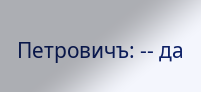Петровичъ: -- да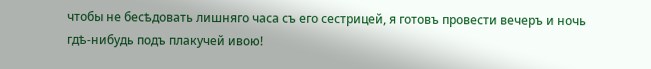чтобы не бесѣдовать лишняго часа съ его сестрицей, я готовъ провести вечеръ и ночь гдѣ-нибудь подъ плакучей ивою!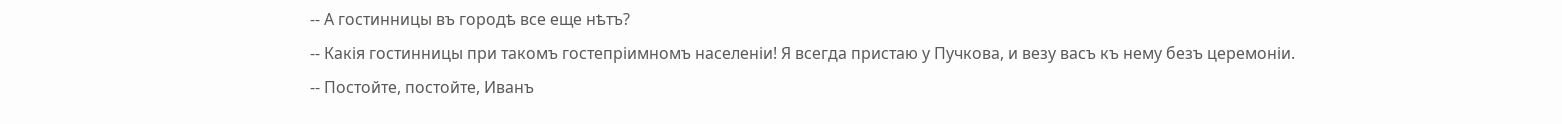-- А гостинницы въ городѣ все еще нѣтъ?
-- Какія гостинницы при такомъ гостепріимномъ населеніи! Я всегда пристаю у Пучкова, и везу васъ къ нему безъ церемоніи.
-- Постойте, постойте, Иванъ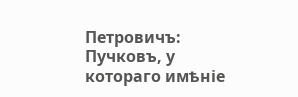Петровичъ: Пучковъ, у котораго имѣніе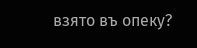взято въ опеку?